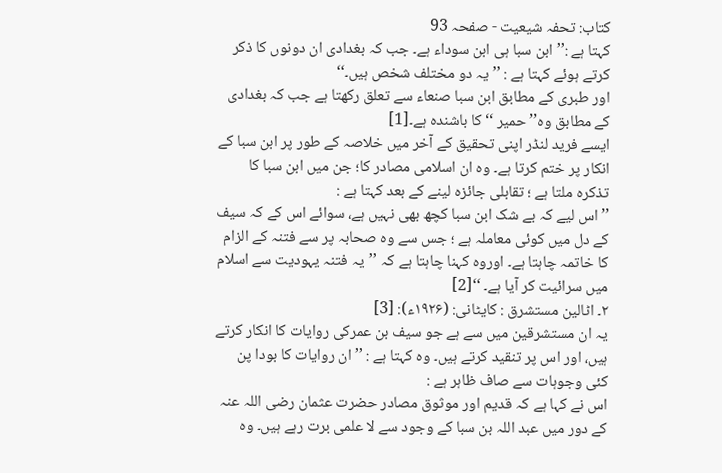کتاب: تحفہ شیعیت - صفحہ 93
کہتا ہے :’’ ابن سبا ہی ابن سوداء ہے۔ جب کہ بغدادی ان دونوں کا ذکر کرتے ہوئے کہتا ہے : ’’ یہ دو مختلف شخص ہیں۔‘‘
اور طبری کے مطابق ابن سبا صنعاء سے تعلق رکھتا ہے جب کہ بغدادی کے مطابق وہ’’ حمیر ‘‘ کا باشندہ ہے۔[1]
ایسے فرید لنڈر اپنی تحقیق کے آخر میں خلاصہ کے طور پر ابن سبا کے انکار پر ختم کرتا ہے۔ وہ ان اسلامی مصادر کا؛ جن میں ابن سبا کا تذکرہ ملتا ہے ؛ تقابلی جائزہ لینے کے بعد کہتا ہے :
’’ اس لیے کہ بے شک ابن سبا کچھ بھی نہیں ہے، سوائے اس کے کہ سیف کے دل میں کوئی معاملہ ہے ؛ جس سے وہ صحابہ پر سے فتنہ کے الزام کا خاتمہ چاہتا ہے۔ اوروہ کہنا چاہتا ہے کہ ’’یہ فتنہ یہودیت سے اسلام میں سرائیت کر آیا ہے۔ ‘‘[2]
۲۔ اٹالین مستشرق : کایٹانی: (۱۹۲۶ء): [3]
یہ ان مستشرقین میں سے ہے جو سیف بن عمرکی روایات کا انکار کرتے ہیں، اور اس پر تنقید کرتے ہیں۔ وہ کہتا ہے : ’’ان روایات کا بودا پن کئی وجوہات سے صاف ظاہر ہے :
اس نے کہا ہے کہ قدیم اور موثوق مصادر حضرت عثمان رضی اللہ عنہ کے دور میں عبد اللہ بن سبا کے وجود سے لا علمی برت رہے ہیں۔ وہ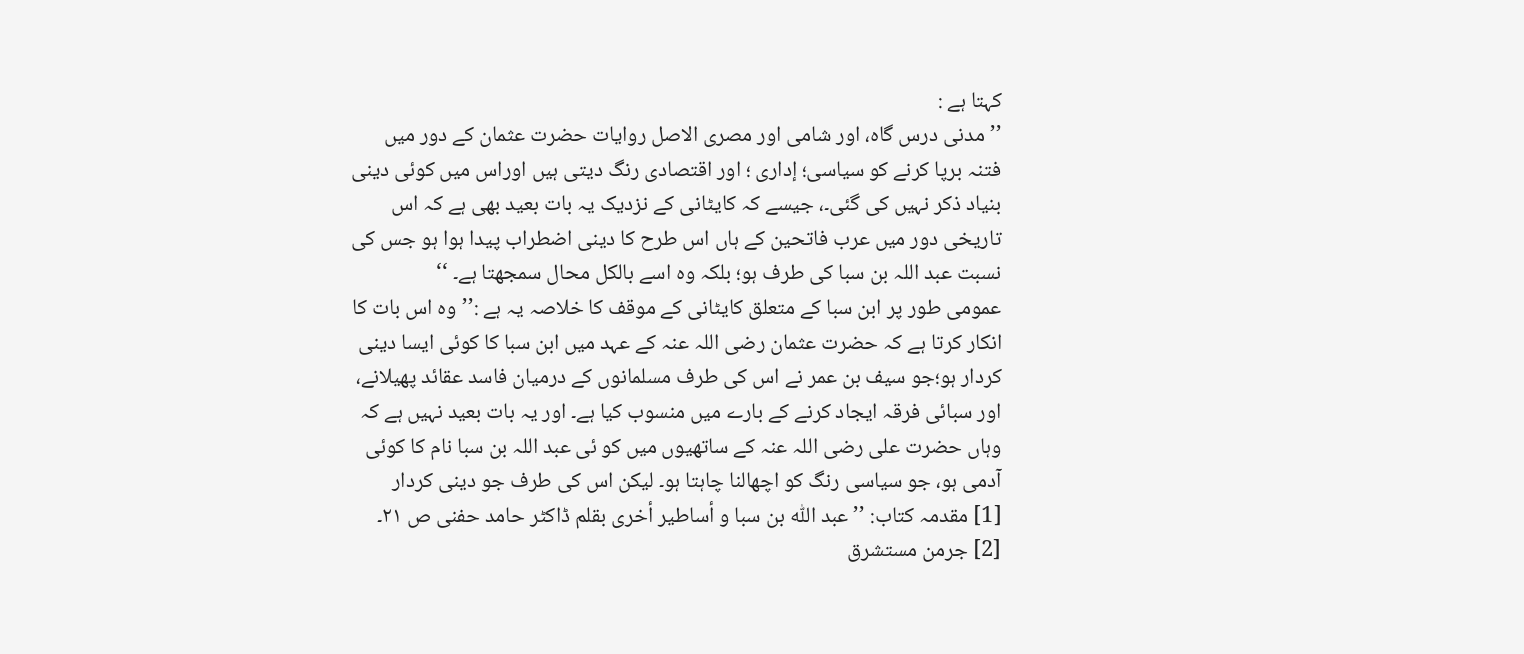کہتا ہے :
’’مدنی درس گاہ، اور شامی اور مصری الاصل روایات حضرت عثمان کے دور میں فتنہ برپا کرنے کو سیاسی؛ إداری ؛ اور اقتصادی رنگ دیتی ہیں اوراس میں کوئی دینی بنیاد ذکر نہیں کی گئی۔، جیسے کہ کایٹانی کے نزدیک یہ بات بعید بھی ہے کہ اس تاریخی دور میں عرب فاتحین کے ہاں اس طرح کا دینی اضطراب پیدا ہوا ہو جس کی نسبت عبد اللہ بن سبا کی طرف ہو؛ بلکہ وہ اسے بالکل محال سمجھتا ہے۔ ‘‘
عمومی طور پر ابن سبا کے متعلق کایٹانی کے موقف کا خلاصہ یہ ہے :’’ وہ اس بات کا انکار کرتا ہے کہ حضرت عثمان رضی اللہ عنہ کے عہد میں ابن سبا کا کوئی ایسا دینی کردار ہو؛جو سیف بن عمر نے اس کی طرف مسلمانوں کے درمیان فاسد عقائد پھیلانے، اور سبائی فرقہ ایجاد کرنے کے بارے میں منسوب کیا ہے۔ اور یہ بات بعید نہیں ہے کہ وہاں حضرت علی رضی اللہ عنہ کے ساتھیوں میں کو ئی عبد اللہ بن سبا نام کا کوئی آدمی ہو، جو سیاسی رنگ کو اچھالنا چاہتا ہو۔ لیکن اس کی طرف جو دینی کردار
[1] مقدمہ کتاب: ’’ عبد اللّٰه بن سبا و أساطیر أخری بقلم ڈاکٹر حامد حفنی ص ۲۱۔
[2] جرمن مستشرق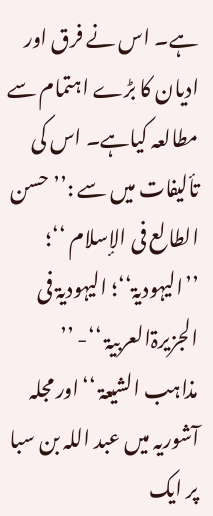ہے۔ اس نے فرق اور ادیان کا بڑے اہتمام سے مطالعہ کیاہے۔ اس کی تألیفات میں سے :’’ حسن الطالع فی الإسلام ‘‘؛ ’’الیہودیۃ‘‘؛ الیہودیۃ فی الجزیرۃالعربیۃ ‘‘- ’’ مذاہب الشیعۃ ‘‘اور مجلہ آشوریہ میں عبد اللہ بن سبا پر ایک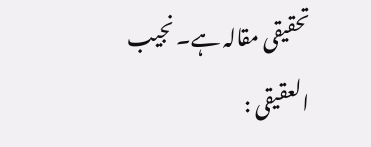تحقیقی مقالہ ہے۔ نجیب العقیقی :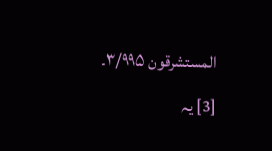المستشرقون ۳/۹۹۵۔
[3] یہ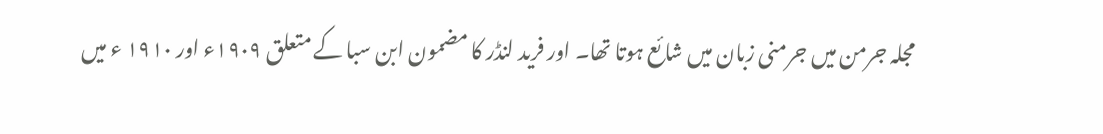مجلہ جرمن میں جرمنی زبان میں شائع ہوتا تھا۔ اور فرید لنڈر کا مضمون ابن سبا کے متعلق ۱۹۰۹ء اور ۱۹۱۰ ء میں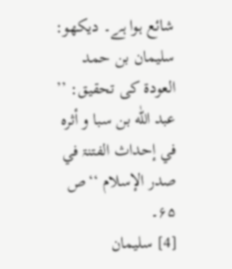شائع ہوا ہے۔ دیکھو: سلیمان بن حمد العودۃ کی تحقیق: ’’ عبد اللّٰه بن سبا و أثرہ في إحداث الفتنۃ في صدر الإسلام ‘‘ص ۶۵۔
[4] سلیمان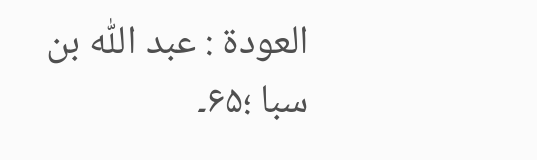العودۃ : عبد اللّٰه بن سبا ؛۶۵۔